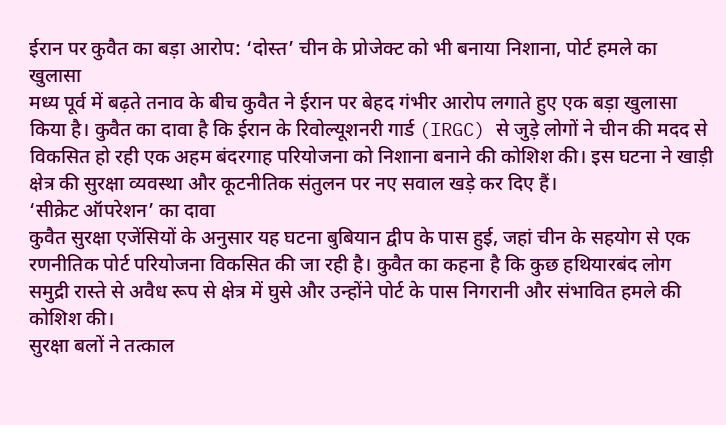ईरान पर कुवैत का बड़ा आरोप: ‘दोस्त’ चीन के प्रोजेक्ट को भी बनाया निशाना, पोर्ट हमले का खुलासा
मध्य पूर्व में बढ़ते तनाव के बीच कुवैत ने ईरान पर बेहद गंभीर आरोप लगाते हुए एक बड़ा खुलासा किया है। कुवैत का दावा है कि ईरान के रिवोल्यूशनरी गार्ड (IRGC) से जुड़े लोगों ने चीन की मदद से विकसित हो रही एक अहम बंदरगाह परियोजना को निशाना बनाने की कोशिश की। इस घटना ने खाड़ी क्षेत्र की सुरक्षा व्यवस्था और कूटनीतिक संतुलन पर नए सवाल खड़े कर दिए हैं।
‘सीक्रेट ऑपरेशन’ का दावा
कुवैत सुरक्षा एजेंसियों के अनुसार यह घटना बुबियान द्वीप के पास हुई, जहां चीन के सहयोग से एक रणनीतिक पोर्ट परियोजना विकसित की जा रही है। कुवैत का कहना है कि कुछ हथियारबंद लोग समुद्री रास्ते से अवैध रूप से क्षेत्र में घुसे और उन्होंने पोर्ट के पास निगरानी और संभावित हमले की कोशिश की।
सुरक्षा बलों ने तत्काल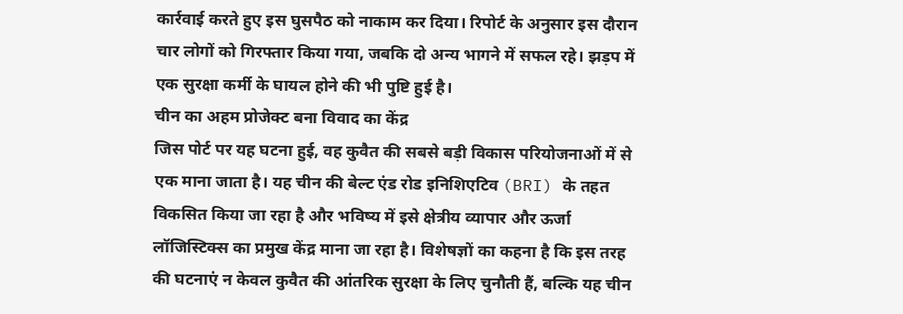कार्रवाई करते हुए इस घुसपैठ को नाकाम कर दिया। रिपोर्ट के अनुसार इस दौरान चार लोगों को गिरफ्तार किया गया, जबकि दो अन्य भागने में सफल रहे। झड़प में एक सुरक्षा कर्मी के घायल होने की भी पुष्टि हुई है।
चीन का अहम प्रोजेक्ट बना विवाद का केंद्र
जिस पोर्ट पर यह घटना हुई, वह कुवैत की सबसे बड़ी विकास परियोजनाओं में से एक माना जाता है। यह चीन की बेल्ट एंड रोड इनिशिएटिव (BRI) के तहत विकसित किया जा रहा है और भविष्य में इसे क्षेत्रीय व्यापार और ऊर्जा लॉजिस्टिक्स का प्रमुख केंद्र माना जा रहा है। विशेषज्ञों का कहना है कि इस तरह की घटनाएं न केवल कुवैत की आंतरिक सुरक्षा के लिए चुनौती हैं, बल्कि यह चीन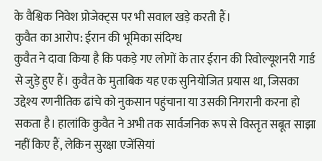के वैश्विक निवेश प्रोजेक्ट्स पर भी सवाल खड़े करती हैं।
कुवैत का आरोप: ईरान की भूमिका संदिग्ध
कुवैत ने दावा किया है कि पकड़े गए लोगों के तार ईरान की रिवोल्यूशनरी गार्ड से जुड़े हुए हैं। कुवैत के मुताबिक यह एक सुनियोजित प्रयास था, जिसका उद्देश्य रणनीतिक ढांचे को नुकसान पहुंचाना या उसकी निगरानी करना हो सकता है। हालांकि कुवैत ने अभी तक सार्वजनिक रूप से विस्तृत सबूत साझा नहीं किए हैं, लेकिन सुरक्षा एजेंसियां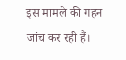इस मामले की गहन जांच कर रही हैं।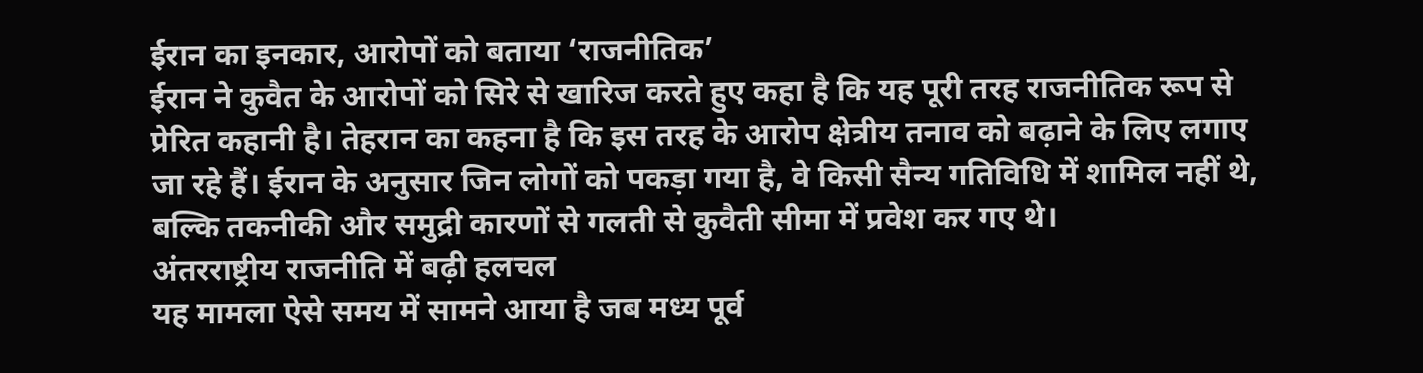ईरान का इनकार, आरोपों को बताया ‘राजनीतिक’
ईरान ने कुवैत के आरोपों को सिरे से खारिज करते हुए कहा है कि यह पूरी तरह राजनीतिक रूप से प्रेरित कहानी है। तेहरान का कहना है कि इस तरह के आरोप क्षेत्रीय तनाव को बढ़ाने के लिए लगाए जा रहे हैं। ईरान के अनुसार जिन लोगों को पकड़ा गया है, वे किसी सैन्य गतिविधि में शामिल नहीं थे, बल्कि तकनीकी और समुद्री कारणों से गलती से कुवैती सीमा में प्रवेश कर गए थे।
अंतरराष्ट्रीय राजनीति में बढ़ी हलचल
यह मामला ऐसे समय में सामने आया है जब मध्य पूर्व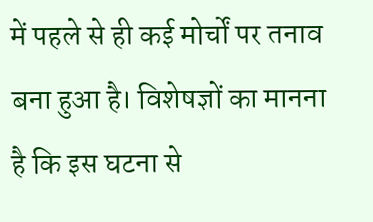में पहले से ही कई मोर्चों पर तनाव बना हुआ है। विशेषज्ञों का मानना है कि इस घटना से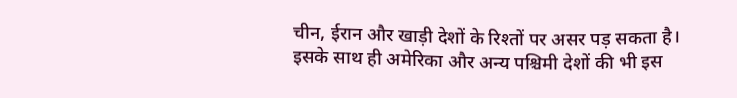चीन, ईरान और खाड़ी देशों के रिश्तों पर असर पड़ सकता है। इसके साथ ही अमेरिका और अन्य पश्चिमी देशों की भी इस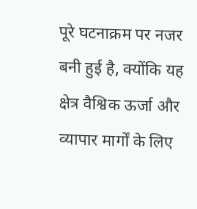पूरे घटनाक्रम पर नजर बनी हुई है, क्योंकि यह क्षेत्र वैश्विक ऊर्जा और व्यापार मार्गों के लिए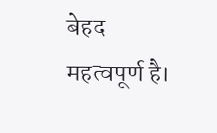बेहद महत्वपूर्ण है।